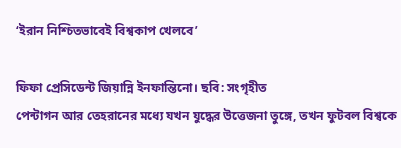‘ইরান নিশ্চিতভাবেই বিশ্বকাপ খেলবে’

ফিফা প্রেসিডেন্ট জিয়ান্নি ইনফান্তিনো। ছবি: সংগৃহীত
পেন্টাগন আর তেহরানের মধ্যে যখন যুদ্ধের উত্তেজনা তুঙ্গে, তখন ফুটবল বিশ্বকে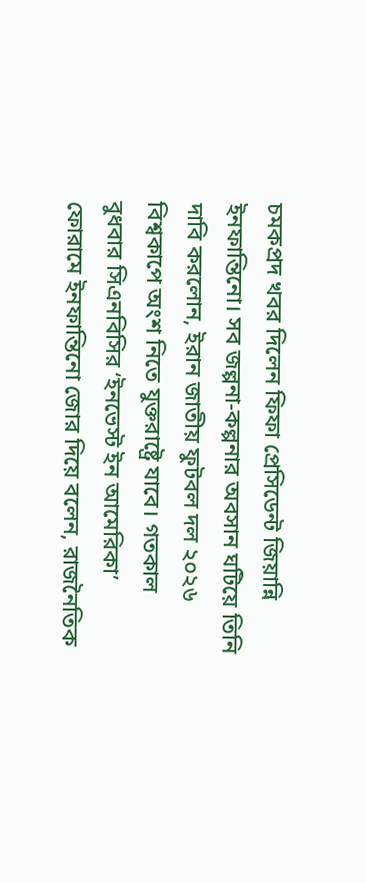চমকপ্রদ খবর দিলেন ফিফা প্রেসিডেন্ট জিয়ান্নি ইনফান্তিনো। সব জল্পনা-কল্পনার অবসান ঘটিয়ে তিনি দাবি করলোন, ইরান জাতীয় ফুটবল দল ২০২৬ বিশ্বকাপে অংশ নিতে যুক্তরাষ্ট্রে যাবে। গতকাল বুধবার সিএনবিসির ‘ইনভেস্ট ইন আমেরিকা’ ফোরামে ইনফান্তিনো জোর দিয়ে বলেন, রাজনৈতিক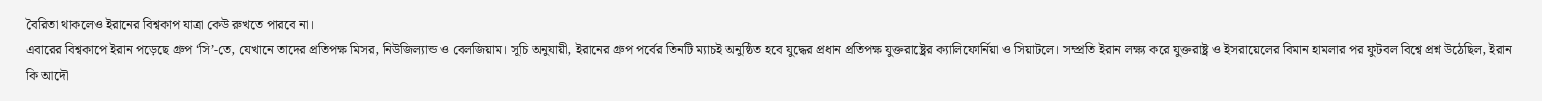বৈরিতা থাকলেও ইরানের বিশ্বকাপ যাত্রা কেউ রুখতে পারবে না।
এবারের বিশ্বকাপে ইরান পড়েছে গ্রুপ ‘সি’-তে, যেখানে তাদের প্রতিপক্ষ মিসর, নিউজিল্যান্ড ও বেলজিয়াম। সূচি অনুযায়ী, ইরানের গ্রুপ পর্বের তিনটি ম্যাচই অনুষ্ঠিত হবে যুদ্ধের প্রধান প্রতিপক্ষ যুক্তরাষ্ট্রের ক্যালিফোর্নিয়া ও সিয়াটলে। সম্প্রতি ইরান লক্ষ্য করে যুক্তরাষ্ট্র ও ইসরায়েলের বিমান হামলার পর ফুটবল বিশ্বে প্রশ্ন উঠেছিল, ইরান কি আদৌ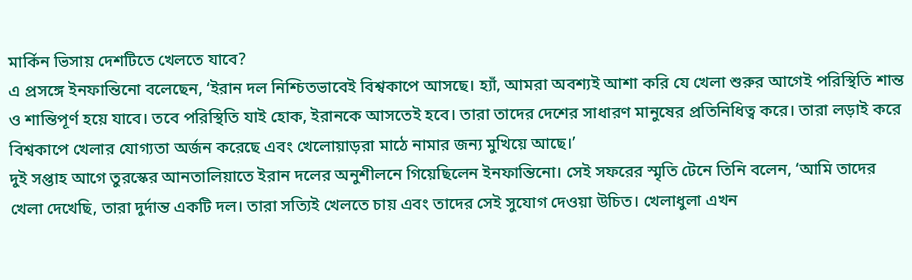মার্কিন ভিসায় দেশটিতে খেলতে যাবে?
এ প্রসঙ্গে ইনফান্তিনো বলেছেন, ‘ইরান দল নিশ্চিতভাবেই বিশ্বকাপে আসছে। হ্যাঁ, আমরা অবশ্যই আশা করি যে খেলা শুরুর আগেই পরিস্থিতি শান্ত ও শান্তিপূর্ণ হয়ে যাবে। তবে পরিস্থিতি যাই হোক, ইরানকে আসতেই হবে। তারা তাদের দেশের সাধারণ মানুষের প্রতিনিধিত্ব করে। তারা লড়াই করে বিশ্বকাপে খেলার যোগ্যতা অর্জন করেছে এবং খেলোয়াড়রা মাঠে নামার জন্য মুখিয়ে আছে।’
দুই সপ্তাহ আগে তুরস্কের আনতালিয়াতে ইরান দলের অনুশীলনে গিয়েছিলেন ইনফান্তিনো। সেই সফরের স্মৃতি টেনে তিনি বলেন, ‘আমি তাদের খেলা দেখেছি, তারা দুর্দান্ত একটি দল। তারা সত্যিই খেলতে চায় এবং তাদের সেই সুযোগ দেওয়া উচিত। খেলাধুলা এখন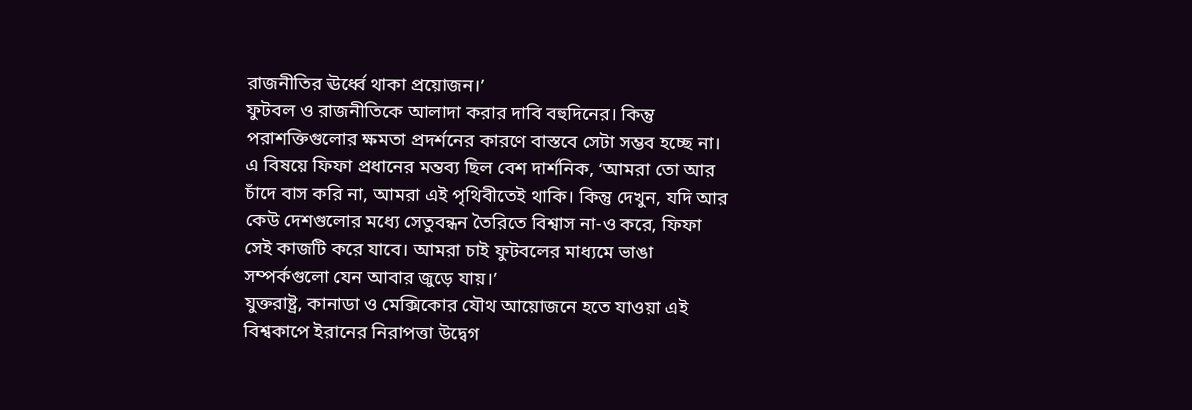রাজনীতির ঊর্ধ্বে থাকা প্রয়োজন।’
ফুটবল ও রাজনীতিকে আলাদা করার দাবি বহুদিনের। কিন্তু পরাশক্তিগুলোর ক্ষমতা প্রদর্শনের কারণে বাস্তবে সেটা সম্ভব হচ্ছে না। এ বিষয়ে ফিফা প্রধানের মন্তব্য ছিল বেশ দার্শনিক, ‘আমরা তো আর চাঁদে বাস করি না, আমরা এই পৃথিবীতেই থাকি। কিন্তু দেখুন, যদি আর কেউ দেশগুলোর মধ্যে সেতুবন্ধন তৈরিতে বিশ্বাস না-ও করে, ফিফা সেই কাজটি করে যাবে। আমরা চাই ফুটবলের মাধ্যমে ভাঙা সম্পর্কগুলো যেন আবার জুড়ে যায়।’
যুক্তরাষ্ট্র, কানাডা ও মেক্সিকোর যৌথ আয়োজনে হতে যাওয়া এই বিশ্বকাপে ইরানের নিরাপত্তা উদ্বেগ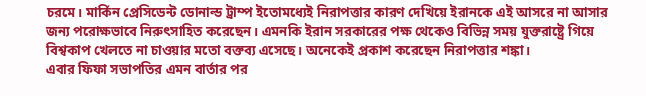চরমে। মার্কিন প্রেসিডেন্ট ডোনাল্ড ট্রাম্প ইতোমধ্যেই নিরাপত্তার কারণ দেখিয়ে ইরানকে এই আসরে না আসার জন্য পরোক্ষভাবে নিরুৎসাহিত করেছেন। এমনকি ইরান সরকারের পক্ষ থেকেও বিভিন্ন সময় যুক্তরাষ্ট্রে গিয়ে বিশ্বকাপ খেলতে না চাওয়ার মতো বক্তব্য এসেছে। অনেকেই প্রকাশ করেছেন নিরাপত্তার শঙ্কা।
এবার ফিফা সভাপতির এমন বার্তার পর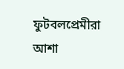ফুটবলপ্রেমীরা আশা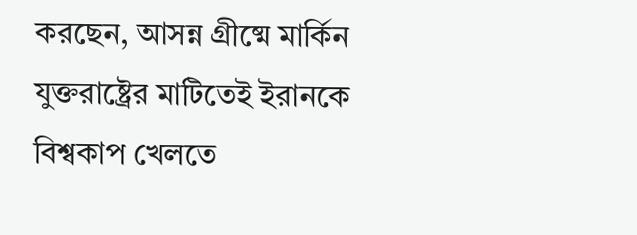করছেন, আসন্ন গ্রীষ্মে মার্কিন যুক্তরাষ্ট্রের মাটিতেই ইরানকে বিশ্বকাপ খেলতে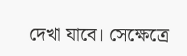দেখা যাবে। সেক্ষেত্রে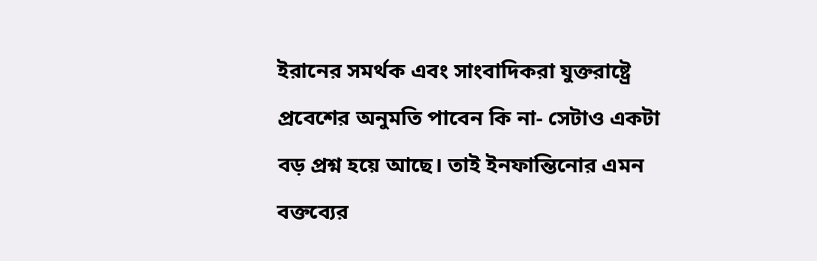ইরানের সমর্থক এবং সাংবাদিকরা যুক্তরাষ্ট্রে প্রবেশের অনুমতি পাবেন কি না- সেটাও একটা বড় প্রশ্ন হয়ে আছে। তাই ইনফান্তিনোর এমন বক্তব্যের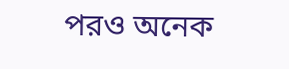পরও অনেক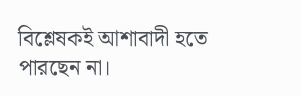বিশ্লেষকই আশাবাদী হতে পারছেন না।